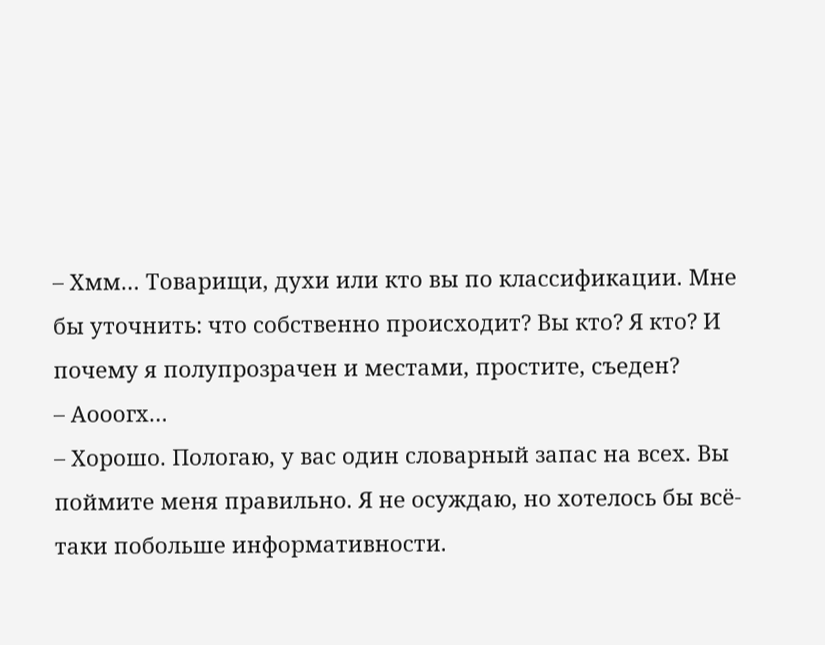– Хмм… Товарищи, духи или кто вы по классификации. Мне бы уточнить: что собственно происходит? Вы кто? Я кто? И почему я полупрозрачен и местами, простите, съеден?
– Аооогх…
– Хорошо. Пологаю, у вас один словарный запас на всех. Вы поймите меня правильно. Я не осуждаю, но хотелось бы всё-таки побольше информативности.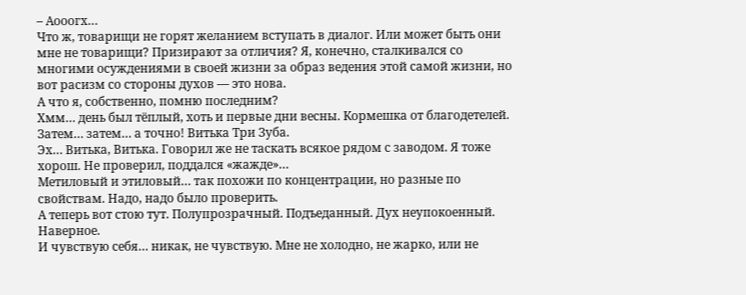– Аооогх…
Что ж, товарищи не горят желанием вступать в диалог. Или может быть они мне не товарищи? Призирают за отличия? Я, конечно, сталкивался со многими осуждениями в своей жизни за образ ведения этой самой жизни, но вот расизм со стороны духов — это нова.
А что я, собственно, помню последним?
Хмм… день был тёплый, хоть и первые дни весны. Кормешка от благодетелей. Затем… затем… а точно! Витька Три Зуба.
Эх… Витька, Витька. Говорил же не таскать всякое рядом с заводом. Я тоже хорош. Не проверил, поддался «жажде»…
Метиловый и этиловый… так похожи по концентрации, но разные по свойствам. Надо, надо было проверить.
А теперь вот стою тут. Полупрозрачный. Подъеданный. Дух неупокоенный. Наверное.
И чувствую себя… никак, не чувствую. Мне не холодно, не жарко, или не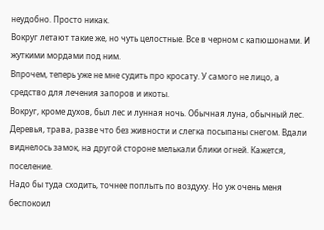неудобно. Просто никак.
Вокруг летают такие же, но чуть целостные. Все в черном с капюшонами. И жуткими мордами под ним.
Впрочем, теперь уже не мне судить про кросату. У самого не лицо, а средство для лечения запоров и икоты.
Вокруг, кроме духов, был лес и лунная ночь. Обычная луна, обычный лес. Деревья, трава, разве что без живности и слегка посыпаны снегом. Вдали виднелось замок, на другой стороне мелькали блики огней. Кажется, поселение.
Надо бы туда сходить, точнее поплыть по воздуху. Но уж очень меня беспокоил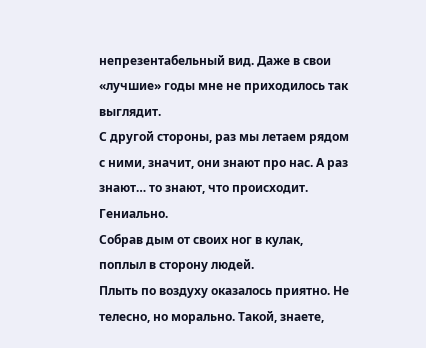непрезентабельный вид. Даже в свои «лучшие» годы мне не приходилось так выглядит.
С другой стороны, раз мы летаем рядом с ними, значит, они знают про нас. А раз знают… то знают, что происходит.
Гениально.
Собрав дым от своих ног в кулак, поплыл в сторону людей.
Плыть по воздуху оказалось приятно. Не телесно, но морально. Такой, знаете,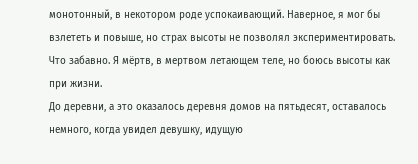монотонный, в некотором роде успокаивающий. Наверное, я мог бы взлететь и повыше, но страх высоты не позволял экспериментировать.
Что забавно. Я мёртв, в мертвом летающем теле, но боюсь высоты как при жизни.
До деревни, а это оказалось деревня домов на пятьдесят, оставалось немного, когда увидел девушку, идущую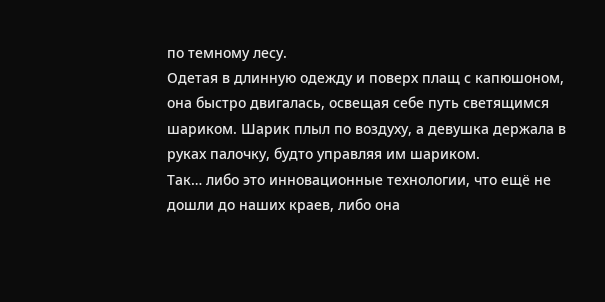по темному лесу.
Одетая в длинную одежду и поверх плащ с капюшоном, она быстро двигалась, освещая себе путь светящимся шариком. Шарик плыл по воздуху, а девушка держала в руках палочку, будто управляя им шариком.
Так… либо это инновационные технологии, что ещё не дошли до наших краев, либо она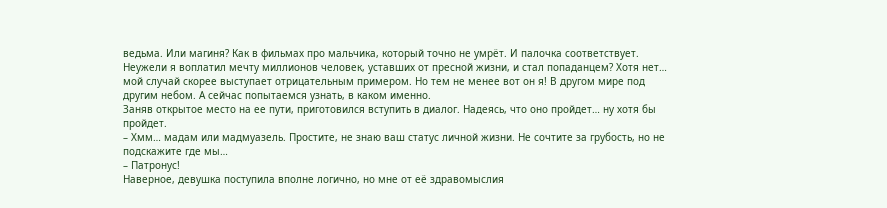ведьма. Или магиня? Как в фильмах про мальчика, который точно не умрёт. И палочка соответствует.
Неужели я воплатил мечту миллионов человек, уставших от пресной жизни, и стал попаданцем? Хотя нет… мой случай скорее выступает отрицательным примером. Но тем не менее вот он я! В другом мире под другим небом. А сейчас попытаемся узнать, в каком именно.
Заняв открытое место на ее пути, приготовился вступить в диалог. Надеясь, что оно пройдет… ну хотя бы пройдет.
– Хмм… мадам или мадмуазель. Простите, не знаю ваш статус личной жизни. Не сочтите за грубость, но не подскажите где мы…
– Патронус!
Наверное, девушка поступила вполне логично, но мне от её здравомыслия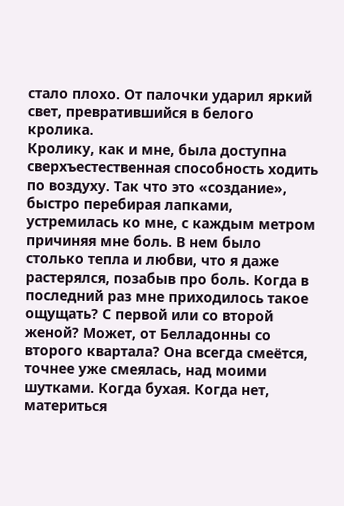стало плохо. От палочки ударил яркий свет, превратившийся в белого кролика.
Кролику, как и мне, была доступна сверхъестественная способность ходить по воздуху. Так что это «создание», быстро перебирая лапками, устремилась ко мне, с каждым метром причиняя мне боль. В нем было столько тепла и любви, что я даже растерялся, позабыв про боль. Когда в последний раз мне приходилось такое ощущать? С первой или со второй женой? Может, от Белладонны со второго квартала? Она всегда смеётся, точнее уже смеялась, над моими шутками. Когда бухая. Когда нет, материться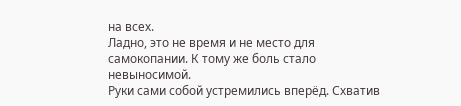на всех.
Ладно, это не время и не место для самокопании. К тому же боль стало невыносимой.
Руки сами собой устремились вперёд. Схватив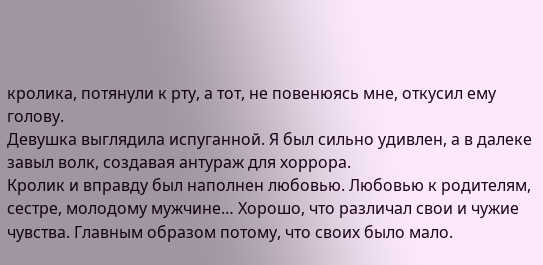кролика, потянули к рту, а тот, не повенюясь мне, откусил ему голову.
Девушка выглядила испуганной. Я был сильно удивлен, а в далеке завыл волк, создавая антураж для хоррора.
Кролик и вправду был наполнен любовью. Любовью к родителям, сестре, молодому мужчине… Хорошо, что различал свои и чужие чувства. Главным образом потому, что своих было мало.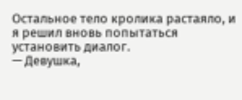Остальное тело кролика растаяло, и я решил вновь попытаться установить диалог.
— Девушка,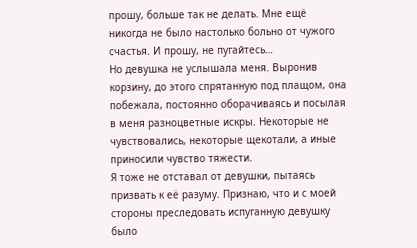прошу, больше так не делать. Мне ещё никогда не было настолько больно от чужого счастья. И прошу, не пугайтесь…
Но девушка не услышала меня. Выронив корзину, до этого спрятанную под плащом, она побежала, постоянно оборачиваясь и посылая в меня разноцветные искры. Некоторые не чувствовались, некоторые щекотали, а иные приносили чувство тяжести.
Я тоже не отставал от девушки, пытаясь призвать к её разуму. Признаю, что и с моей стороны преследовать испуганную девушку было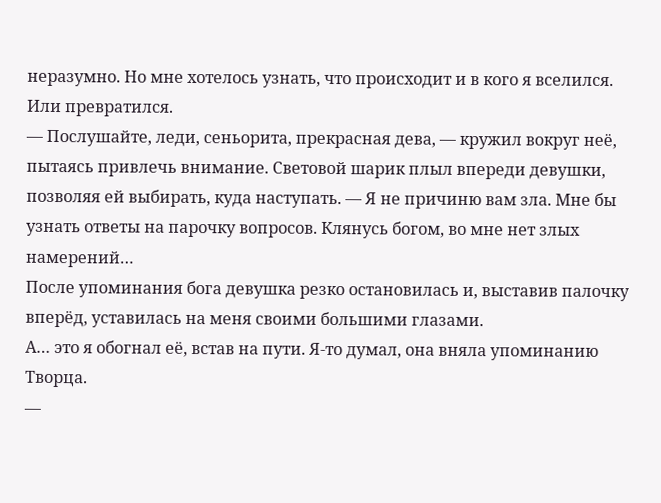неразумно. Но мне хотелось узнать, что происходит и в кого я вселился. Или превратился.
— Послушайте, леди, сеньорита, прекрасная дева, — кружил вокруг неё, пытаясь привлечь внимание. Световой шарик плыл впереди девушки, позволяя ей выбирать, куда наступать. — Я не причиню вам зла. Мне бы узнать ответы на парочку вопросов. Клянусь богом, во мне нет злых намерений…
После упоминания бога девушка резко остановилась и, выставив палочку вперёд, уставилась на меня своими большими глазами.
А… это я обогнал её, встав на пути. Я-то думал, она вняла упоминанию Творца.
—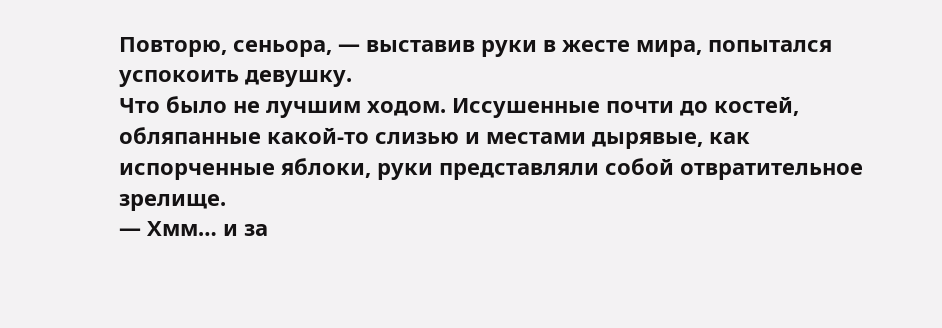Повторю, сеньора, — выставив руки в жесте мира, попытался успокоить девушку.
Что было не лучшим ходом. Иссушенные почти до костей, обляпанные какой-то слизью и местами дырявые, как испорченные яблоки, руки представляли собой отвратительное зрелище.
— Хмм… и за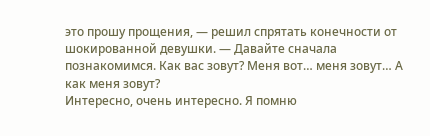это прошу прощения, — решил спрятать конечности от шокированной девушки. — Давайте сначала познакомимся. Как вас зовут? Меня вот… меня зовут… А как меня зовут?
Интересно, очень интересно. Я помню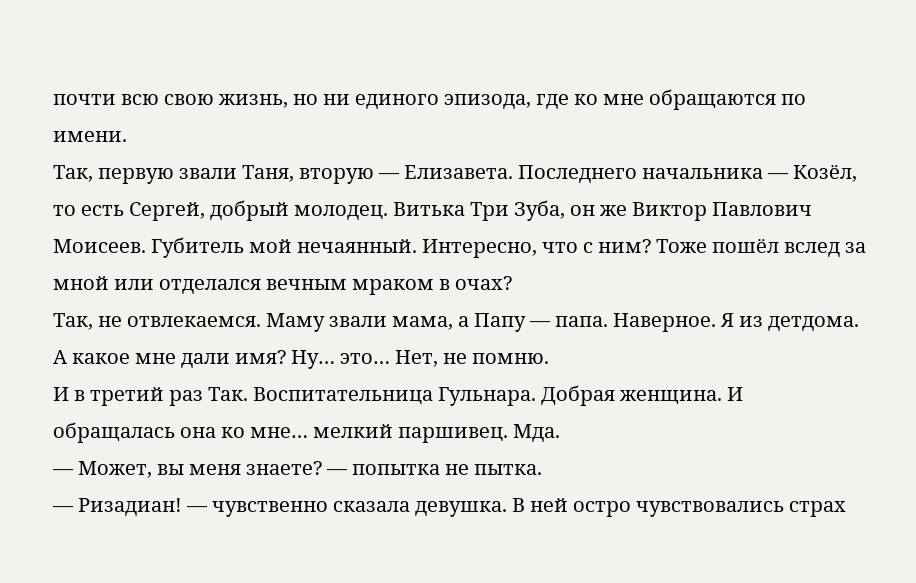почти всю свою жизнь, но ни единого эпизода, где ко мне обращаются по имени.
Так, первую звали Таня, вторую — Елизавета. Последнего начальника — Козёл, то есть Сергей, добрый молодец. Витька Три Зуба, он же Виктор Павлович Моисеев. Губитель мой нечаянный. Интересно, что с ним? Тоже пошёл вслед за мной или отделался вечным мраком в очах?
Так, не отвлекаемся. Маму звали мама, а Папу — папа. Наверное. Я из детдома. А какое мне дали имя? Ну… это… Нет, не помню.
И в третий раз Так. Воспитательница Гульнара. Добрая женщина. И обращалась она ко мне… мелкий паршивец. Мда.
— Может, вы меня знаете? — попытка не пытка.
— Ризадиан! — чувственно сказала девушка. В ней остро чувствовались страх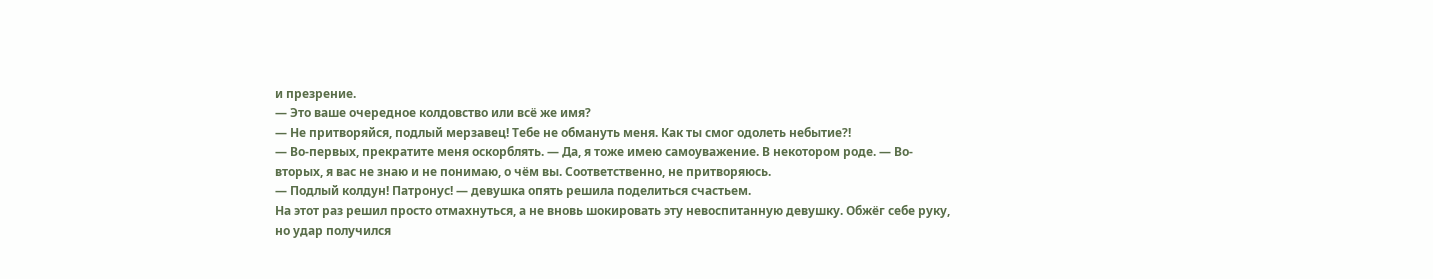и презрение.
— Это ваше очередное колдовство или всё же имя?
— Не притворяйся, подлый мерзавец! Тебе не обмануть меня. Как ты смог одолеть небытие?!
— Во-первых, прекратите меня оскорблять. — Да, я тоже имею самоуважение. В некотором роде. — Во-вторых, я вас не знаю и не понимаю, о чём вы. Соответственно, не притворяюсь.
— Подлый колдун! Патронус! — девушка опять решила поделиться счастьем.
На этот раз решил просто отмахнуться, а не вновь шокировать эту невоспитанную девушку. Обжёг себе руку, но удар получился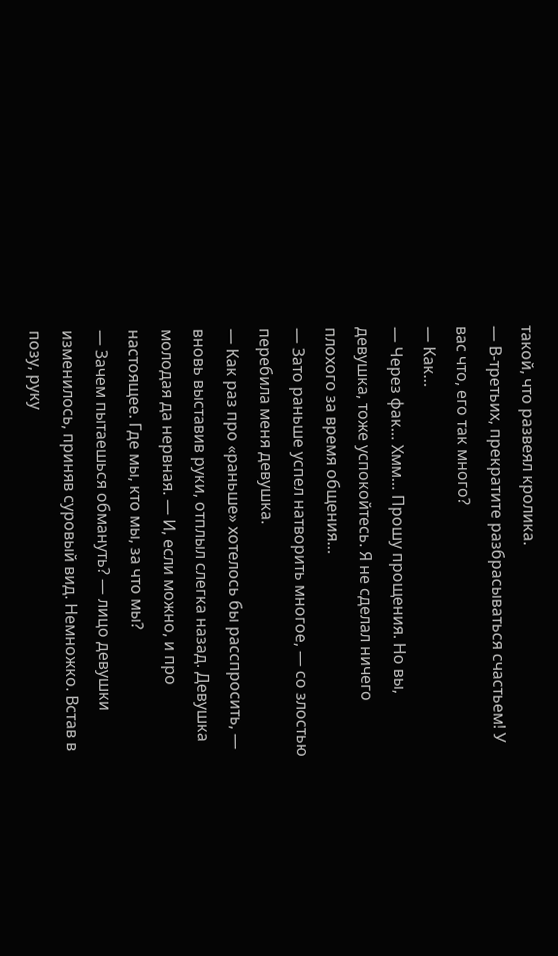такой, что развеял кролика.
— В-третьих, прекратите разбрасываться счастьем! У вас что, его так много?
— Как…
— Через фак… Хмм… Прошу прощения. Но вы, девушка, тоже успокойтесь. Я не сделал ничего плохого за время общения…
— Зато раньше успел натворить многое, — со злостью перебила меня девушка.
— Как раз про «раньше» хотелось бы расспросить, — вновь выставив руки, отплыл слегка назад. Девушка молодая да нервная. — И, если можно, и про настоящее. Где мы, кто мы, за что мы?
— Зачем пытаешься обмануть? — лицо девушки изменилось, приняв суровый вид. Немножко. Встав в позу, руку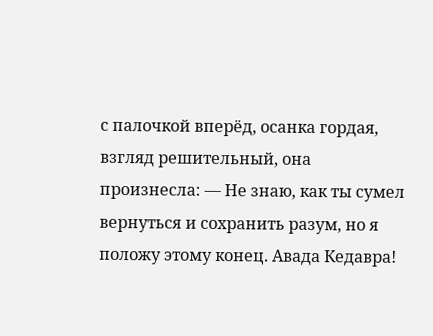с палочкой вперёд, осанка гордая, взгляд решительный, она произнесла: — Не знаю, как ты сумел вернуться и сохранить разум, но я положу этому конец. Авада Кедавра!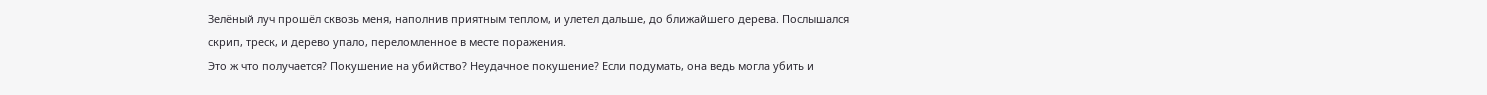Зелёный луч прошёл сквозь меня, наполнив приятным теплом, и улетел дальше, до ближайшего дерева. Послышался скрип, треск, и дерево упало, переломленное в месте поражения.
Это ж что получается? Покушение на убийство? Неудачное покушение? Если подумать, она ведь могла убить и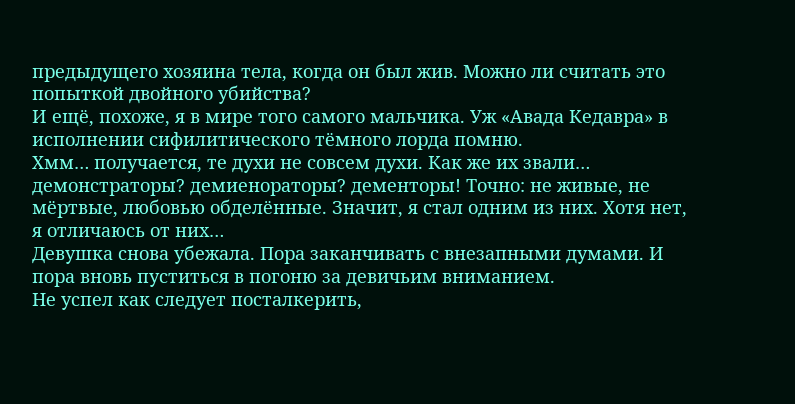предыдущего хозяина тела, когда он был жив. Можно ли считать это попыткой двойного убийства?
И ещё, похоже, я в мире того самого мальчика. Уж «Авада Кедавра» в исполнении сифилитического тёмного лорда помню.
Хмм… получается, те духи не совсем духи. Как же их звали… демонстраторы? демиенораторы? дементоры! Точно: не живые, не мёртвые, любовью обделённые. Значит, я стал одним из них. Хотя нет, я отличаюсь от них…
Девушка снова убежала. Пора заканчивать с внезапными думами. И пора вновь пуститься в погоню за девичьим вниманием.
Не успел как следует посталкерить,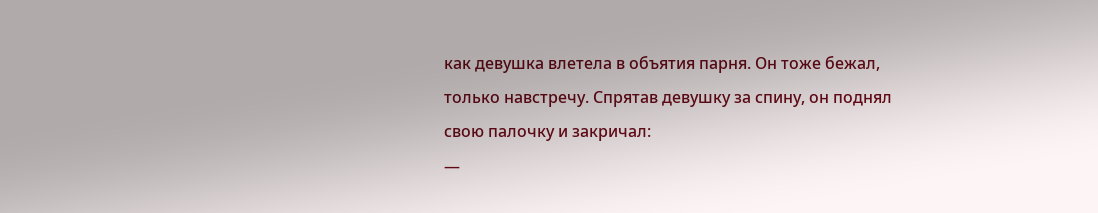как девушка влетела в объятия парня. Он тоже бежал, только навстречу. Спрятав девушку за спину, он поднял свою палочку и закричал:
—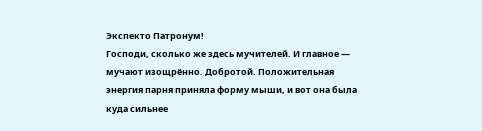Экспекто Патронум!
Господи, сколько же здесь мучителей. И главное — мучают изощрённо. Добротой. Положительная энергия парня приняла форму мыши, и вот она была куда сильнее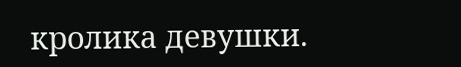кролика девушки.